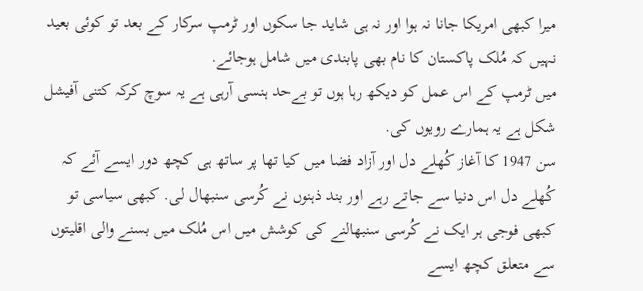میرا کبھی امریکا جانا نہ ہوا اور نہ ہی شاید جا سکوں اور ٹرمپ سرکار کے بعد تو کوئی بعید نہیں کہ مُلک پاکستان کا نام بھی پابندی میں شامل ہوجائے.
میں ٹرمپ کے اس عمل کو دیکھ رہا ہوں تو بےحد ہنسی آرہی ہے یہ سوچ کرکہ کتنی آفیشل شکل ہے یہ ہمارے رویوں کی.
سن 1947 کا آغاز کُھلے دل اور آزاد فضا میں کیا تھا پر ساتھ ہی کچھ دور ایسے آئے کہ کُھلے دل اس دنیا سے جاتے رہے اور بند ذہنوں نے کُرسی سنبھال لی. کبھی سیاسی تو کبھی فوجی ہر ایک نے کُرسی سنبھالنے کی کوشش میں اس مُلک میں بسنے والی اقلیتوں سے متعلق کچھ ایسے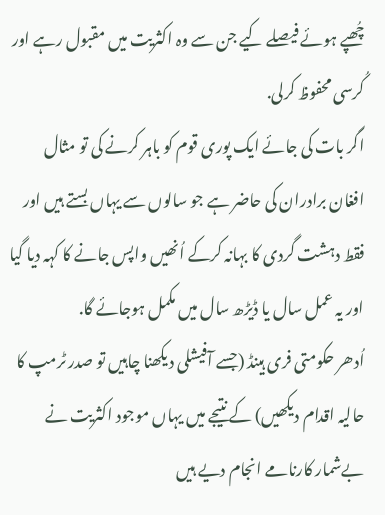چُھپے ہوئے فیصلے کیے جن سے وہ اکثریت میں مقبول رہے اور کُرسی محفوظ کرلی.
اگر بات کی جائے ایک پوری قوم کو باہر کرنے کی تو مثال افغان برادران کی حاضر ہے جو سالوں سے یہاں بستے ہیں اور فقط دہشت گردی کا بہانہ کرکے اُنھیں واپس جانے کا کہہ دیا گیا اور یہ عمل سال یا ڈیڑھ سال میں مکمل ہوجائے گا.
اُدھر حکومتی فری ہینڈ (جسے آفیشلی دیکھنا چاہیں تو صدر ٹرمپ کا حالیہ اقدام دیکھیں) کے نتیجے میں یہاں موجود اکثریت نے بےشمار کارنامے انجام دیے ہیں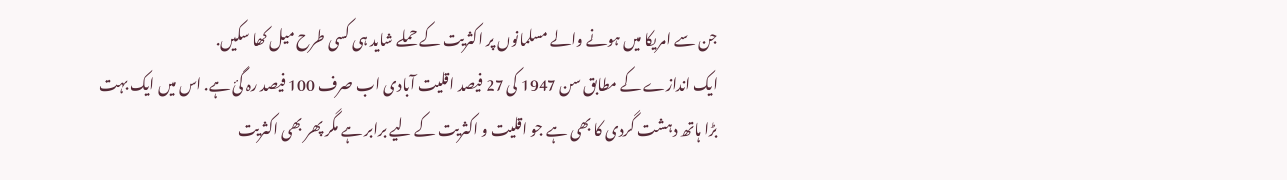جن سے امریکا میں ہونے والے مسلمانوں پر اکثریت کے حملے شاید ہی کسی طرح میل کھا سکیں.
ایک اندازے کے مطابق سن 1947 کی 27 فیصد اقلیت آبادی اب صرف 100 فیصد رہ گئ ہے. اس میں ایک بہت بڑا ہاتھ دہشت گردی کا بھی ہے جو اقلیت و اکثریت کے لیے برابر ہے مگر پھر بھی اکثریت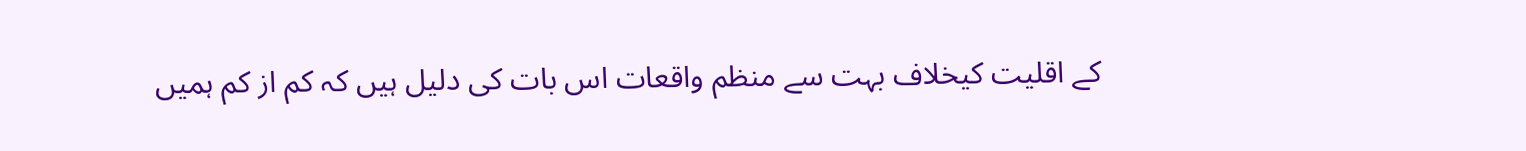کے اقلیت کیخلاف بہت سے منظم واقعات اس بات کی دلیل ہیں کہ کم از کم ہمیں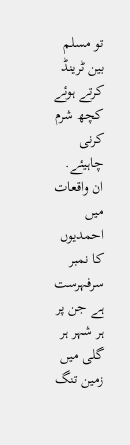تو مسلم بین ٹرینڈ کرتے ہوئے کچھ شرم کرنی چاہیئے.
ان واقعات میں احمدیوں کا نمبر سرفہرست ہے جن پر ہر شہر ہر گلی میں زمین تنگ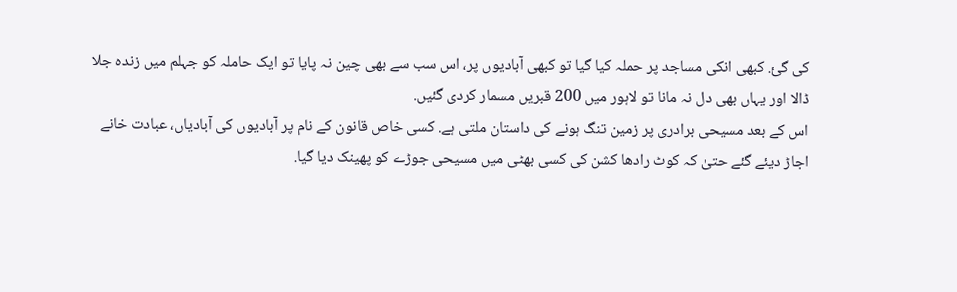کی گئ. کبھی انکی مساجد پر حملہ کیا گیا تو کبھی آبادیوں پر، اس سب سے بھی چین نہ پایا تو ایک حاملہ کو جہلم میں زندہ جلا ڈالا اور یہاں بھی دل نہ مانا تو لاہور میں 200 قبریں مسمار کردی گئیں.
اس کے بعد مسیحی برادری پر زمین تنگ ہونے کی داستان ملتی ہے. کسی خاص قانون کے نام پر آبادیوں کی آبادیاں، عبادت خانے اجاڑ دیئے گئے حتیٰ کہ کوٹ رادھا کشن کی کسی بھٹی میں مسیحی جوڑے کو پھینک دیا گیا.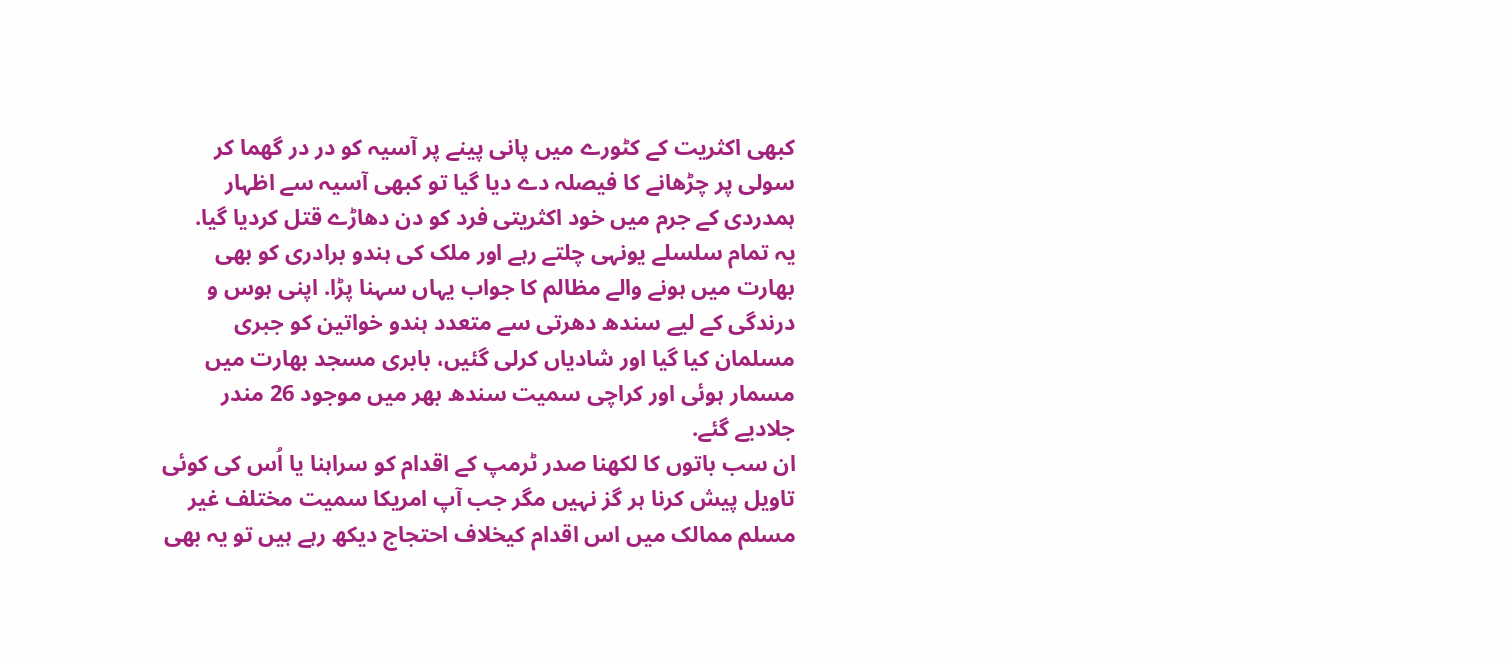کبھی اکثریت کے کٹورے میں پانی پینے پر آسیہ کو در در گھما کر سولی پر چڑھانے کا فیصلہ دے دیا گیا تو کبھی آسیہ سے اظہار ہمدردی کے جرم میں خود اکثریتی فرد کو دن دھاڑے قتل کردیا گیا.
یہ تمام سلسلے یونہی چلتے رہے اور ملک کی ہندو برادری کو بھی بھارت میں ہونے والے مظالم کا جواب یہاں سہنا پڑا. اپنی ہوس و درندگی کے لیے سندھ دھرتی سے متعدد ہندو خواتین کو جبری مسلمان کیا گیا اور شادیاں کرلی گئیں، بابری مسجد بھارت میں مسمار ہوئی اور کراچی سمیت سندھ بھر میں موجود 26 مندر جلادیے گئے.
ان سب باتوں کا لکھنا صدر ٹرمپ کے اقدام کو سراہنا یا اُس کی کوئی تاویل پیش کرنا ہر گز نہیں مگر جب آپ امریکا سمیت مختلف غیر مسلم ممالک میں اس اقدام کیخلاف احتجاج دیکھ رہے ہیں تو یہ بھی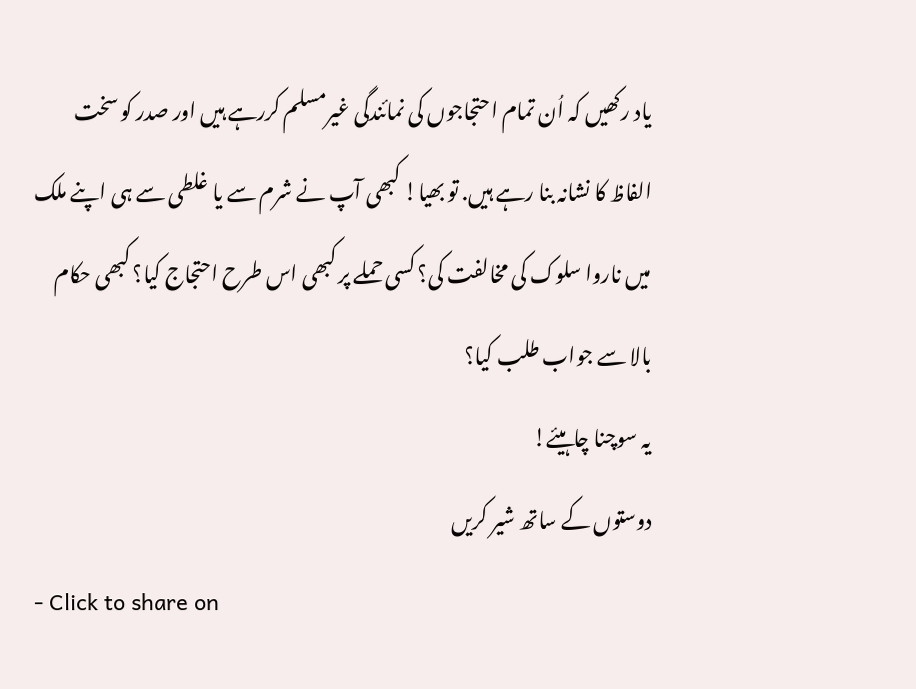یاد رکھیں کہ اُن تمام احتجاجوں کی نمائندگی غیرمسلم کررہے ہیں اور صدر کو سخت الفاظ کا نشانہ بنا رہے ہیں. تو بھیا! کبھی آپ نے شرم سے یا غلطی سے ہی اپنے ملک میں ناروا سلوک کی مخالفت کی؟ کسی حملے پر کبھی اس طرح احتجاج کیا؟ کبھی حکام بالا سے جواب طلب کیا؟
یہ سوچنا چاہیئے!
دوستوں کے ساتھ شیر کریں
- Click to share on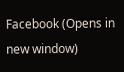Facebook (Opens in new window)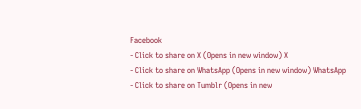Facebook
- Click to share on X (Opens in new window) X
- Click to share on WhatsApp (Opens in new window) WhatsApp
- Click to share on Tumblr (Opens in new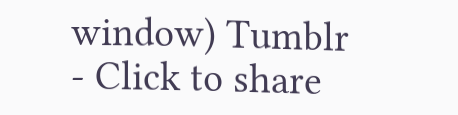window) Tumblr
- Click to share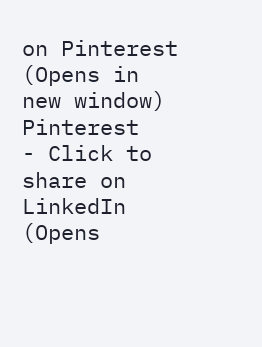on Pinterest (Opens in new window) Pinterest
- Click to share on LinkedIn (Opens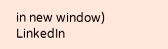in new window) LinkedIn